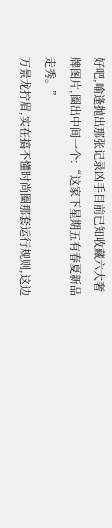好吧,喻逢抛出那张记录凶手目前已知收藏六大奢牌图片,圈出中间一个:“这家下星期五有春夏新品走秀。”
万景龙拧眉,实在搞不懂时尚圈那套运行规则,这边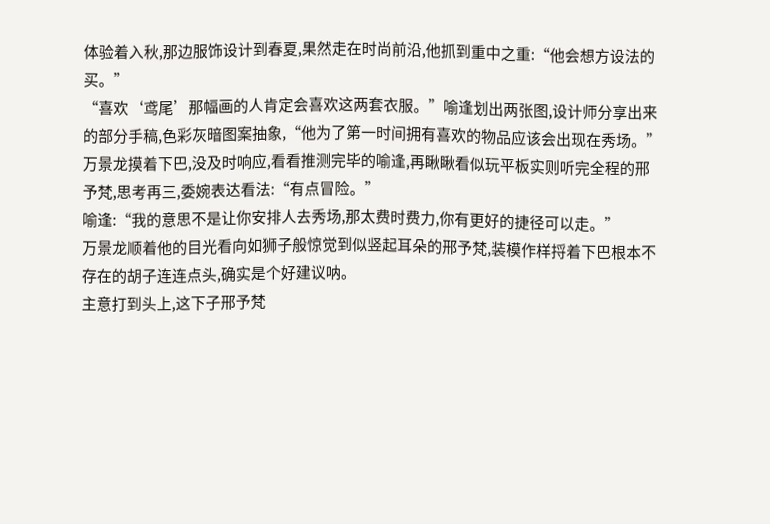体验着入秋,那边服饰设计到春夏,果然走在时尚前沿,他抓到重中之重:“他会想方设法的买。”
“喜欢‘鸢尾’那幅画的人肯定会喜欢这两套衣服。”喻逢划出两张图,设计师分享出来的部分手稿,色彩灰暗图案抽象,“他为了第一时间拥有喜欢的物品应该会出现在秀场。”
万景龙摸着下巴,没及时响应,看看推测完毕的喻逢,再瞅瞅看似玩平板实则听完全程的邢予梵,思考再三,委婉表达看法:“有点冒险。”
喻逢:“我的意思不是让你安排人去秀场,那太费时费力,你有更好的捷径可以走。”
万景龙顺着他的目光看向如狮子般惊觉到似竖起耳朵的邢予梵,装模作样捋着下巴根本不存在的胡子连连点头,确实是个好建议呐。
主意打到头上,这下子邢予梵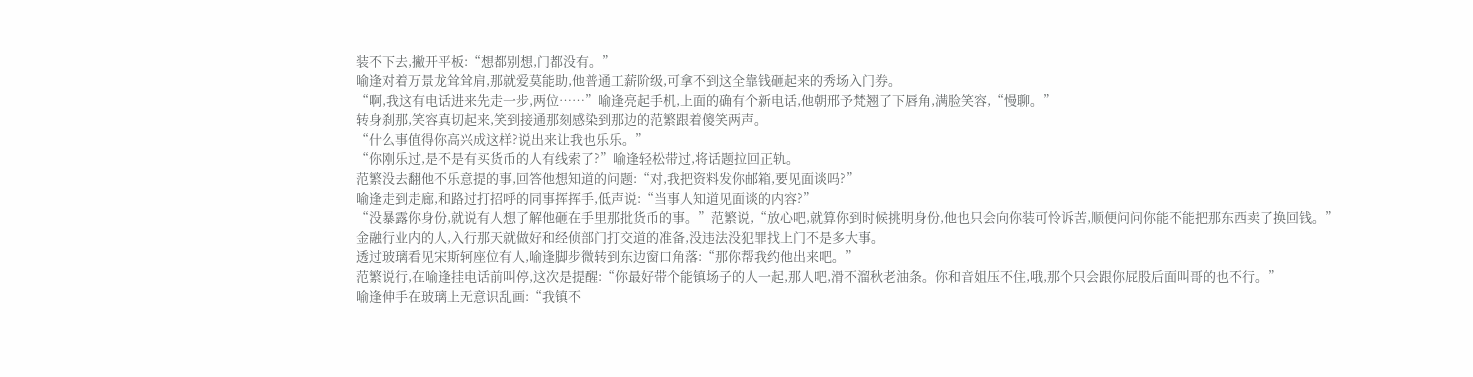装不下去,撇开平板:“想都别想,门都没有。”
喻逢对着万景龙耸耸肩,那就爱莫能助,他普通工薪阶级,可拿不到这全靠钱砸起来的秀场入门券。
“啊,我这有电话进来先走一步,两位……”喻逢亮起手机,上面的确有个新电话,他朝邢予梵翘了下唇角,满脸笑容,“慢聊。”
转身刹那,笑容真切起来,笑到接通那刻感染到那边的范繁跟着傻笑两声。
“什么事值得你高兴成这样?说出来让我也乐乐。”
“你刚乐过,是不是有买货币的人有线索了?”喻逢轻松带过,将话题拉回正轨。
范繁没去翻他不乐意提的事,回答他想知道的问题:“对,我把资料发你邮箱,要见面谈吗?”
喻逢走到走廊,和路过打招呼的同事挥挥手,低声说:“当事人知道见面谈的内容?”
“没暴露你身份,就说有人想了解他砸在手里那批货币的事。”范繁说,“放心吧,就算你到时候挑明身份,他也只会向你装可怜诉苦,顺便问问你能不能把那东西卖了换回钱。”
金融行业内的人,入行那天就做好和经侦部门打交道的准备,没违法没犯罪找上门不是多大事。
透过玻璃看见宋斯轲座位有人,喻逢脚步微转到东边窗口角落:“那你帮我约他出来吧。”
范繁说行,在喻逢挂电话前叫停,这次是提醒:“你最好带个能镇场子的人一起,那人吧,滑不溜秋老油条。你和音姐压不住,哦,那个只会跟你屁股后面叫哥的也不行。”
喻逢伸手在玻璃上无意识乱画:“我镇不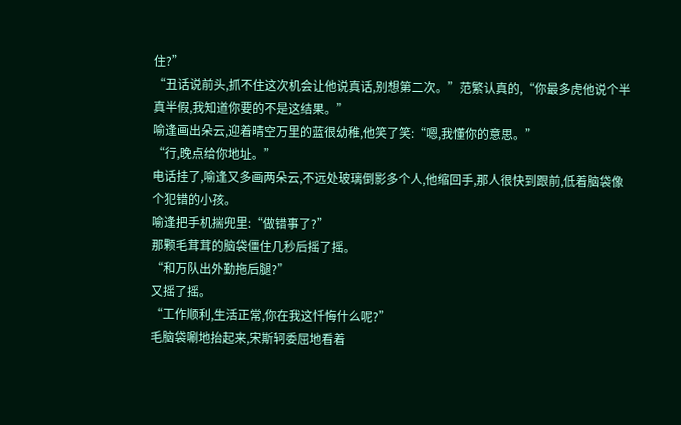住?”
“丑话说前头,抓不住这次机会让他说真话,别想第二次。”范繁认真的,“你最多虎他说个半真半假,我知道你要的不是这结果。”
喻逢画出朵云,迎着晴空万里的蓝很幼稚,他笑了笑:“嗯,我懂你的意思。”
“行,晚点给你地址。”
电话挂了,喻逢又多画两朵云,不远处玻璃倒影多个人,他缩回手,那人很快到跟前,低着脑袋像个犯错的小孩。
喻逢把手机揣兜里:“做错事了?”
那颗毛茸茸的脑袋僵住几秒后摇了摇。
“和万队出外勤拖后腿?”
又摇了摇。
“工作顺利,生活正常,你在我这忏悔什么呢?”
毛脑袋唰地抬起来,宋斯轲委屈地看着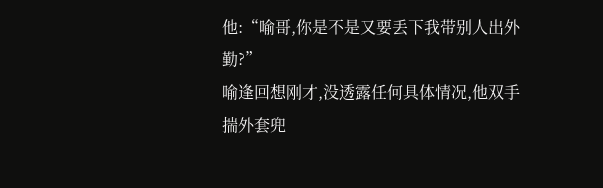他:“喻哥,你是不是又要丢下我带别人出外勤?”
喻逢回想刚才,没透露任何具体情况,他双手揣外套兜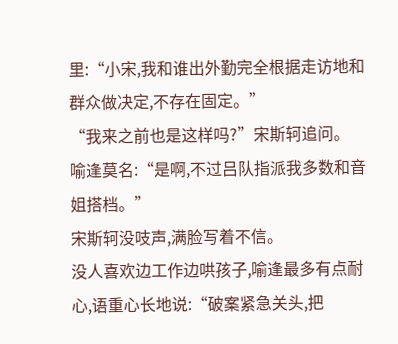里:“小宋,我和谁出外勤完全根据走访地和群众做决定,不存在固定。”
“我来之前也是这样吗?”宋斯轲追问。
喻逢莫名:“是啊,不过吕队指派我多数和音姐搭档。”
宋斯轲没吱声,满脸写着不信。
没人喜欢边工作边哄孩子,喻逢最多有点耐心,语重心长地说:“破案紧急关头,把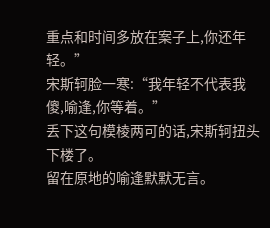重点和时间多放在案子上,你还年轻。”
宋斯轲脸一寒:“我年轻不代表我傻,喻逢,你等着。”
丢下这句模棱两可的话,宋斯轲扭头下楼了。
留在原地的喻逢默默无言。